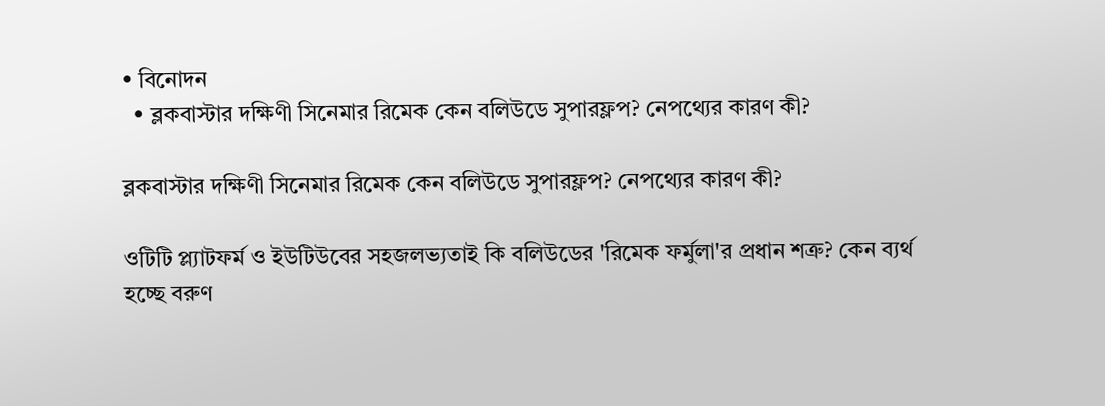• বিনোদন
  • ব্লকবাস্টার দক্ষিণী সিনেমার রিমেক কেন বলিউডে সুপারফ্লপ? নেপথ্যের কারণ কী?

ব্লকবাস্টার দক্ষিণী সিনেমার রিমেক কেন বলিউডে সুপারফ্লপ? নেপথ্যের কারণ কী?

ওটিটি প্ল্যাটফর্ম ও ইউটিউবের সহজলভ্যতাই কি বলিউডের 'রিমেক ফর্মুলা'র প্রধান শত্রু? কেন ব্যর্থ হচ্ছে বরুণ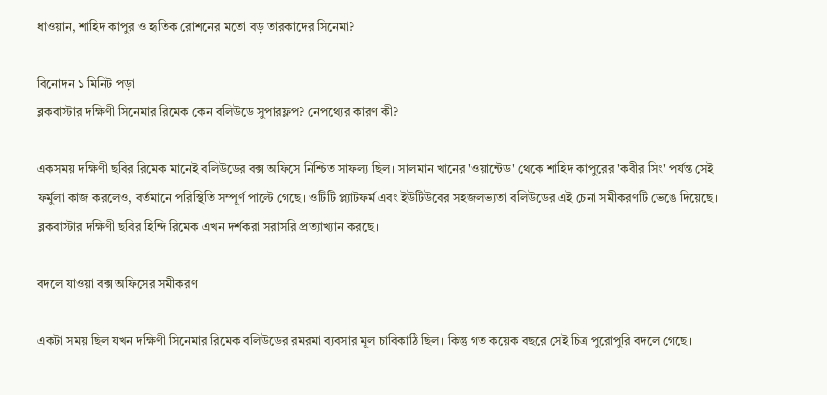ধাওয়ান, শাহিদ কাপুর ও হৃতিক রোশনের মতো বড় তারকাদের সিনেমা?

বিনোদন ১ মিনিট পড়া
ব্লকবাস্টার দক্ষিণী সিনেমার রিমেক কেন বলিউডে সুপারফ্লপ? নেপথ্যের কারণ কী?

একসময় দক্ষিণী ছবির রিমেক মানেই বলিউডের বক্স অফিসে নিশ্চিত সাফল্য ছিল। সালমান খানের 'ওয়ান্টেড' থেকে শাহিদ কাপুরের 'কবীর সিং' পর্যন্ত সেই ফর্মুলা কাজ করলেও, বর্তমানে পরিস্থিতি সম্পূর্ণ পাল্টে গেছে। ওটিটি প্ল্যাটফর্ম এবং ইউটিউবের সহজলভ্যতা বলিউডের এই চেনা সমীকরণটি ভেঙে দিয়েছে। ব্লকবাস্টার দক্ষিণী ছবির হিন্দি রিমেক এখন দর্শকরা সরাসরি প্রত্যাখ্যান করছে।

বদলে যাওয়া বক্স অফিসের সমীকরণ

একটা সময় ছিল যখন দক্ষিণী সিনেমার রিমেক বলিউডের রমরমা ব্যবসার মূল চাবিকাঠি ছিল। কিন্তু গত কয়েক বছরে সেই চিত্র পুরোপুরি বদলে গেছে।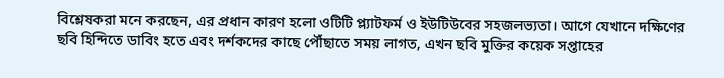বিশ্লেষকরা মনে করছেন, এর প্রধান কারণ হলো ওটিটি প্ল্যাটফর্ম ও ইউটিউবের সহজলভ্যতা। আগে যেখানে দক্ষিণের ছবি হিন্দিতে ডাবিং হতে এবং দর্শকদের কাছে পৌঁছাতে সময় লাগত, এখন ছবি মুক্তির কয়েক সপ্তাহের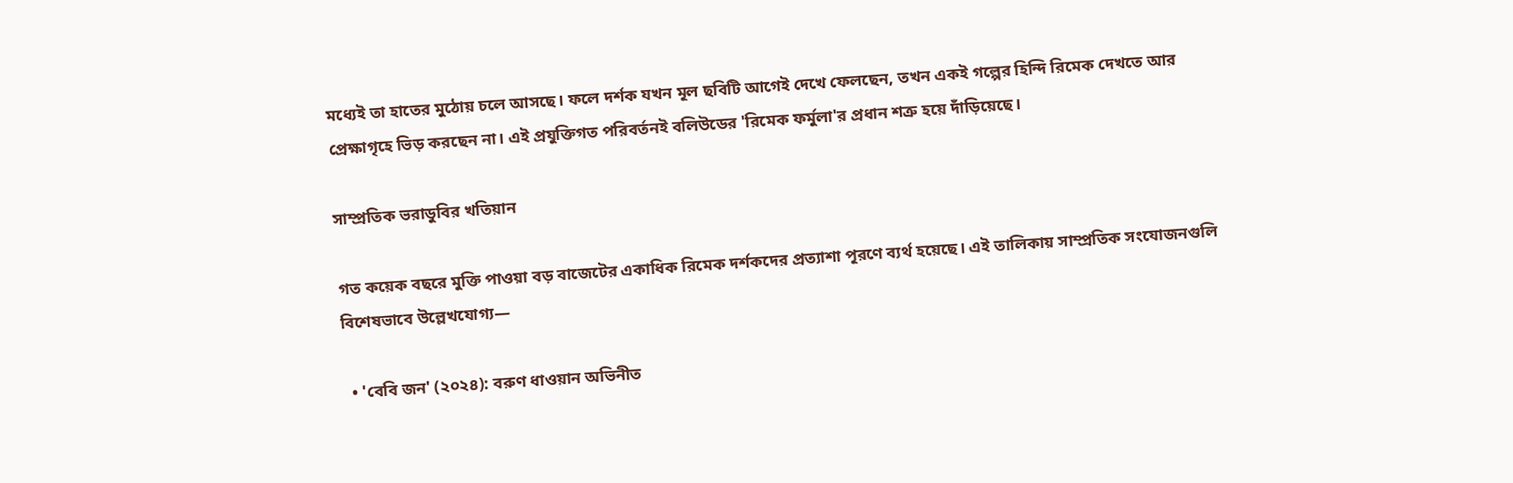মধ্যেই তা হাতের মুঠোয় চলে আসছে। ফলে দর্শক যখন মূল ছবিটি আগেই দেখে ফেলছেন, তখন একই গল্পের হিন্দি রিমেক দেখতে আর প্রেক্ষাগৃহে ভিড় করছেন না। এই প্রযুক্তিগত পরিবর্তনই বলিউডের 'রিমেক ফর্মুলা'র প্রধান শত্রু হয়ে দাঁড়িয়েছে।

সাম্প্রতিক ভরাডুবির খতিয়ান

গত কয়েক বছরে মুক্তি পাওয়া বড় বাজেটের একাধিক রিমেক দর্শকদের প্রত্যাশা পূরণে ব্যর্থ হয়েছে। এই তালিকায় সাম্প্রতিক সংযোজনগুলি বিশেষভাবে উল্লেখযোগ্য—

  • 'বেবি জন' (২০২৪): বরুণ ধাওয়ান অভিনীত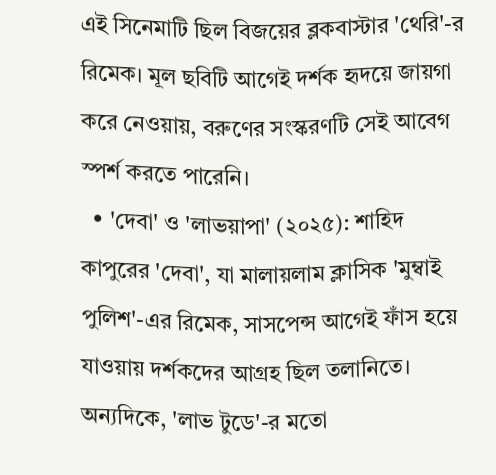এই সিনেমাটি ছিল বিজয়ের ব্লকবাস্টার 'থেরি'-র রিমেক। মূল ছবিটি আগেই দর্শক হৃদয়ে জায়গা করে নেওয়ায়, বরুণের সংস্করণটি সেই আবেগ স্পর্শ করতে পারেনি।
  • 'দেবা' ও 'লাভয়াপা' (২০২৫): শাহিদ কাপুরের 'দেবা', যা মালায়লাম ক্লাসিক 'মুম্বাই পুলিশ'-এর রিমেক, সাসপেন্স আগেই ফাঁস হয়ে যাওয়ায় দর্শকদের আগ্রহ ছিল তলানিতে। অন্যদিকে, 'লাভ টুডে'-র মতো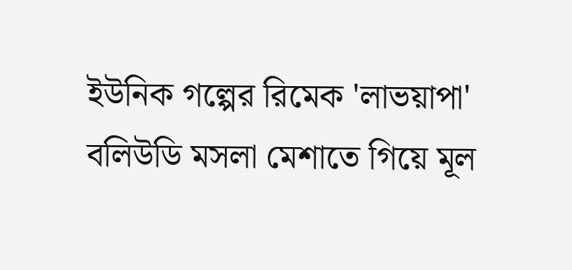ইউনিক গল্পের রিমেক 'লাভয়াপা' বলিউডি মসলা মেশাতে গিয়ে মূল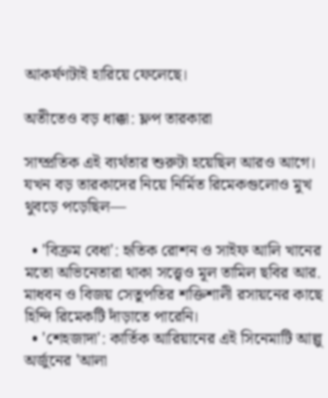আকর্ষণটাই হারিয়ে ফেলেছে।

অতীতেও বড় ধাক্কা: ফ্লপ তারকারা

সাম্প্রতিক এই ব্যর্থতার শুরুটা হয়েছিল আরও আগে। যখন বড় তারকাদের নিয়ে নির্মিত রিমেকগুলোও মুখ থুবড়ে পড়েছিল—

  • 'বিক্রম বেধা': হৃতিক রোশন ও সাইফ আলি খানের মতো অভিনেতারা থাকা সত্ত্বেও মূল তামিল ছবির আর. মাধবন ও বিজয় সেতুপতির শক্তিশালী রসায়নের কাছে হিন্দি রিমেকটি দাঁড়াতে পারেনি।
  • 'শেহজাদা': কার্তিক আরিয়ানের এই সিনেমাটি আল্লু অর্জুনের 'আলা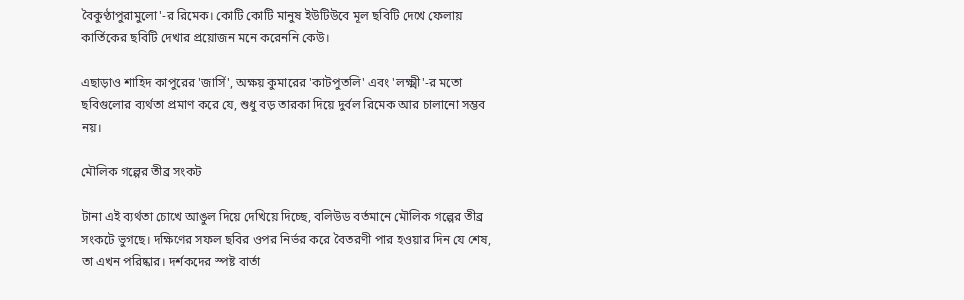বৈকুণ্ঠাপুরামুলো'-র রিমেক। কোটি কোটি মানুষ ইউটিউবে মূল ছবিটি দেখে ফেলায় কার্তিকের ছবিটি দেখার প্রয়োজন মনে করেননি কেউ।

এছাড়াও শাহিদ কাপুরের 'জার্সি', অক্ষয় কুমারের 'কাটপুতলি' এবং 'লক্ষ্মী'-র মতো ছবিগুলোর ব্যর্থতা প্রমাণ করে যে, শুধু বড় তারকা দিয়ে দুর্বল রিমেক আর চালানো সম্ভব নয়।

মৌলিক গল্পের তীব্র সংকট

টানা এই ব্যর্থতা চোখে আঙুল দিয়ে দেখিয়ে দিচ্ছে, বলিউড বর্তমানে মৌলিক গল্পের তীব্র সংকটে ভুগছে। দক্ষিণের সফল ছবির ওপর নির্ভর করে বৈতরণী পার হওয়ার দিন যে শেষ, তা এখন পরিষ্কার। দর্শকদের স্পষ্ট বার্তা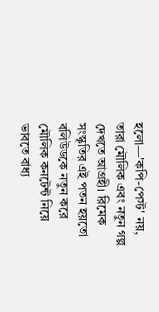হলো—'কপি-পেস্ট' নয়, তারা মৌলিক এবং নতুন গল্প দেখতে আগ্রহী। রিমেক সংস্কৃতির এই পতন হয়তো বলিউডকে নতুন করে মৌলিক কনটেন্ট নিয়ে ভাবতে বাধ্য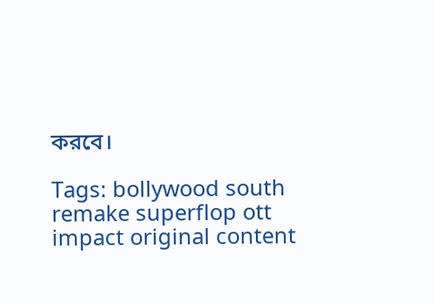করবে।

Tags: bollywood south remake superflop ott impact original content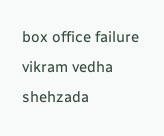box office failure vikram vedha shehzada